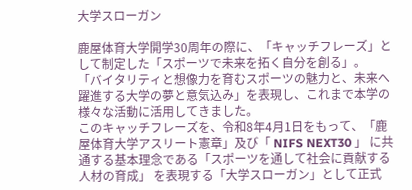大学スローガン

鹿屋体育大学開学30周年の際に、「キャッチフレーズ」として制定した「スポーツで未来を拓く自分を創る」。
「バイタリティと想像力を育むスポーツの魅力と、未来へ躍進する大学の夢と意気込み」を表現し、これまで本学の様々な活動に活用してきました。
このキャッチフレーズを、令和8年4月1日をもって、「鹿屋体育大学アスリート憲章」及び「 NIFS NEXT30 」 に共通する基本理念である「スポーツを通して社会に貢献する人材の育成」 を表現する「大学スローガン」として正式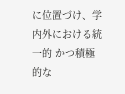に位置づけ、学内外における統一的 かつ積極的な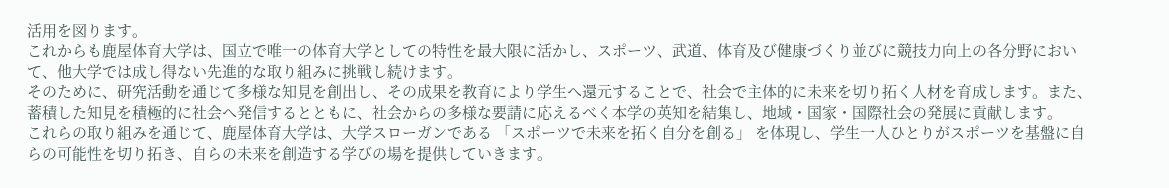活用を図ります。
これからも鹿屋体育大学は、国立で唯一の体育大学としての特性を最大限に活かし、スポーツ、武道、体育及び健康づくり並びに競技力向上の各分野において、他大学では成し得ない先進的な取り組みに挑戦し続けます。
そのために、研究活動を通じて多様な知見を創出し、その成果を教育により学生へ還元することで、社会で主体的に未来を切り拓く人材を育成します。また、蓄積した知見を積極的に社会へ発信するとともに、社会からの多様な要請に応えるべく本学の英知を結集し、地域・国家・国際社会の発展に貢献します。
これらの取り組みを通じて、鹿屋体育大学は、大学スローガンである 「スポーツで未来を拓く自分を創る」 を体現し、学生一人ひとりがスポーツを基盤に自らの可能性を切り拓き、自らの未来を創造する学びの場を提供していきます。